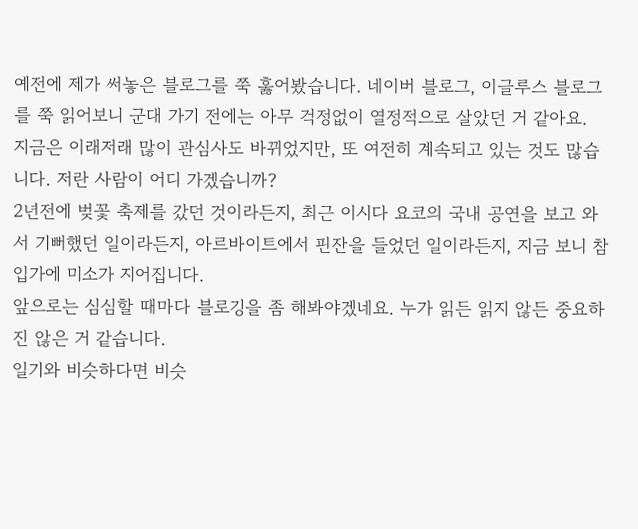예전에 제가 써놓은 블로그를 쭉 훓어봤습니다. 네이버 블로그, 이글루스 블로그를 쭉 읽어보니 군대 가기 전에는 아무 걱정없이 열정적으로 살았던 거 같아요.
지금은 이래저래 많이 관심사도 바뀌었지만, 또 여전히 계속되고 있는 것도 많습니다. 저란 사람이 어디 가겠습니까?
2년전에 벚꽃 축제를 갔던 것이라든지, 최근 이시다 요코의 국내 공연을 보고 와서 기뻐했던 일이라든지, 아르바이트에서 핀잔을 들었던 일이라든지, 지금 보니 참 입가에 미소가 지어집니다.
앞으로는 심심할 때마다 블로깅을 좀 해봐야겠네요. 누가 읽든 읽지 않든 중요하진 않은 거 같습니다.
일기와 비슷하다면 비슷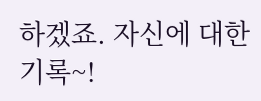하겠죠. 자신에 대한 기록~!